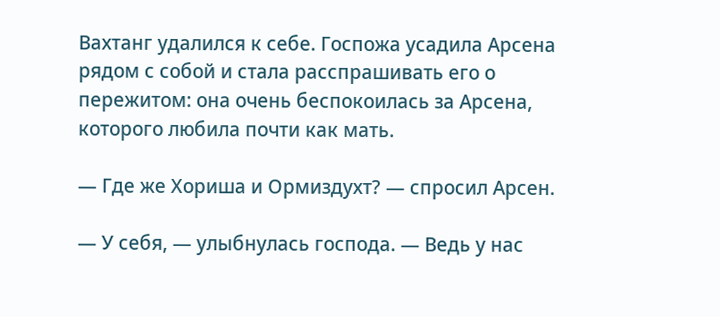Вахтанг удалился к себе. Госпожа усадила Арсена рядом с собой и стала расспрашивать его о пережитом: она очень беспокоилась за Арсена, которого любила почти как мать.

— Где же Хориша и Ормиздухт? — спросил Арсен.

— У себя, — улыбнулась господа. — Ведь у нас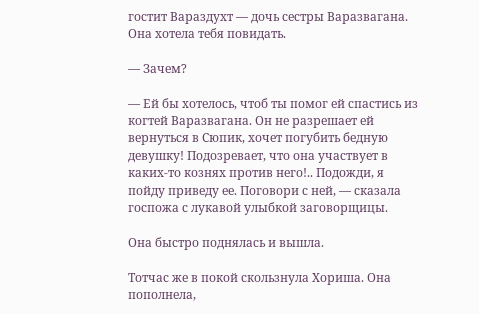гостит Вараздухт — дочь сестры Варазвагана. Она хотела тебя повидать.

— Зачем?

— Ей бы хотелось, чтоб ты помог ей спастись из когтей Варазвагана. Он не разрешает ей вернуться в Сюпик, хочет погубить бедную девушку! Подозревает, что она участвует в каких-то кознях против него!.. Подожди, я пойду приведу ее. Поговори с ней, — сказала госпожа с лукавой улыбкой заговорщицы.

Она быстро поднялась и вышла.

Тотчас же в покой скользнула Хориша. Она пополнела,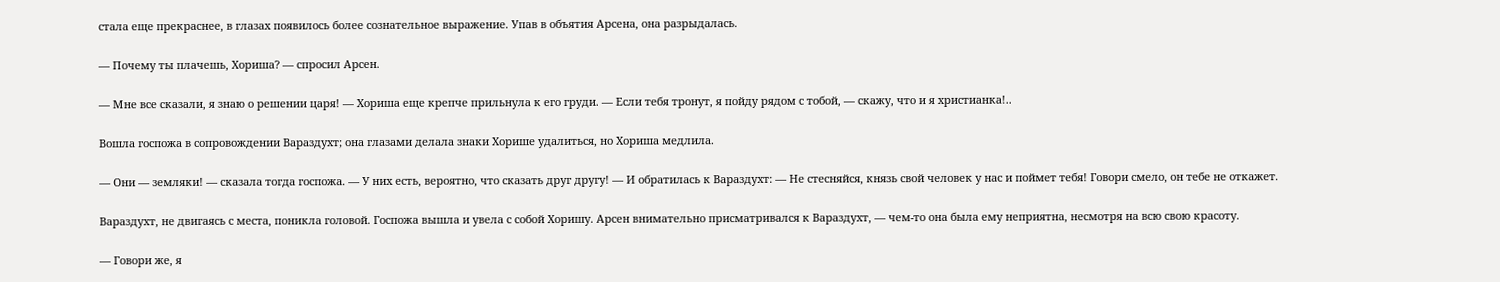стала еще прекраснее, в глазах появилось более сознательное выражение. Упав в объятия Арсена, она разрыдалась.

— Почему ты плачешь, Хориша? — спросил Арсен.

— Мне все сказали, я знаю о решении царя! — Хориша еще крепче прильнула к его груди. — Если тебя тронут, я пойду рядом с тобой, — скажу, что и я христианка!..

Вошла госпожа в сопровождении Вараздухт; она глазами делала знаки Хорише удалиться, но Хориша медлила.

— Они — земляки! — сказала тогда госпожа. — У них есть, вероятно, что сказать друг другу! — И обратилась к Вараздухт: — Не стесняйся, князь свой человек у нас и поймет тебя! Говори смело, он тебе не откажет.

Вараздухт, не двигаясь с места, поникла головой. Госпожа вышла и увела с собой Хоришу. Арсен внимательно присматривался к Вараздухт, — чем-то она была ему неприятна, несмотря на всю свою красоту.

— Говори же, я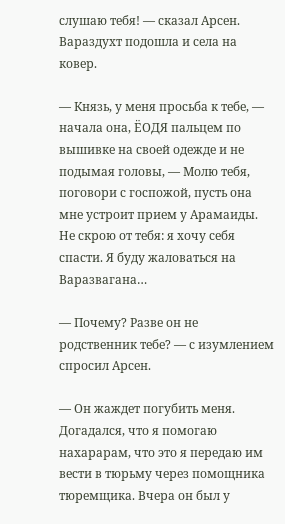слушаю тебя! — сказал Арсен. Вараздухт подошла и села на ковер.

— Князь, у меня просьба к тебе, — начала она, ЁОДЯ пальцем по вышивке на своей одежде и не подымая головы, — Молю тебя, поговори с госпожой, пусть она мне устроит прием у Арамаиды. Не скрою от тебя: я хочу себя спасти. Я буду жаловаться на Варазвагана…

— Почему? Разве он не родственник тебе? — с изумлением спросил Арсен.

— Он жаждет погубить меня. Догадался, что я помогаю нахарарам, что это я передаю им вести в тюрьму через помощника тюремщика. Вчера он был у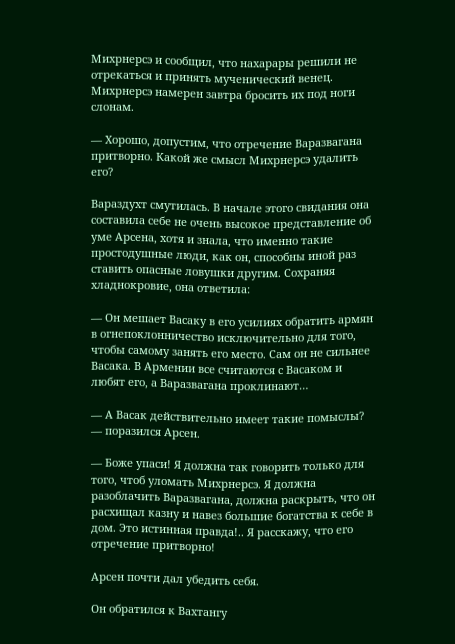Михрнерсэ и сообщил, что нахарары решили не отрекаться и принять мученический венец. Михрнерсэ намерен завтра бросить их под ноги слонам.

— Хорошо, допустим, что отречение Варазвагана притворно. Какой же смысл Михрнерсэ удалить его?

Вараздухт смутилась. В начале этого свидания она составила себе не очень высокое представление об уме Арсена, хотя и знала, что именно такие простодушные люди, как он, способны иной раз ставить опасные ловушки другим. Сохраняя хладнокровие, она ответила:

— Он мешает Васаку в его усилиях обратить армян в огнепоклонничество исключительно для того, чтобы самому занять его место. Сам он не сильнее Васака. В Армении все считаются с Васаком и любят его, а Варазвагана проклинают…

— А Васак действительно имеет такие помыслы? — поразился Арсен.

— Боже упаси! Я должна так говорить только для того, чтоб уломать Михрнерсэ. Я должна разоблачить Варазвагана, должна раскрыть, что он расхищал казну и навез большие богатства к себе в дом. Это истинная правда!.. Я расскажу, что его отречение притворно!

Арсен почти дал убедить себя.

Он обратился к Вахтангу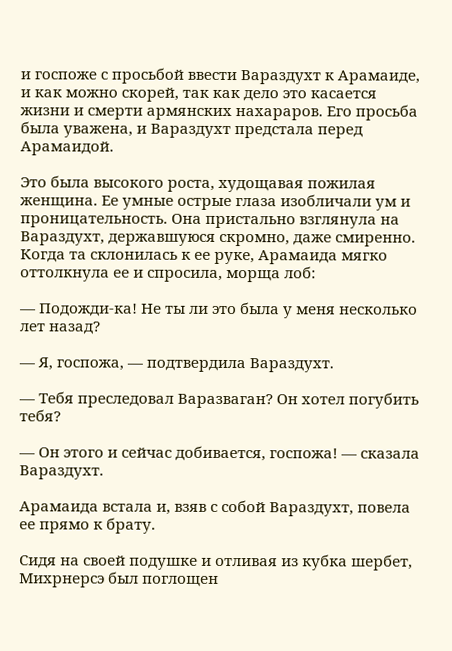и госпоже с просьбой ввести Вараздухт к Арамаиде, и как можно скорей, так как дело это касается жизни и смерти армянских нахараров. Его просьба была уважена, и Вараздухт предстала перед Арамаидой.

Это была высокого роста, худощавая пожилая женщина. Ее умные острые глаза изобличали ум и проницательность. Она пристально взглянула на Вараздухт, державшуюся скромно, даже смиренно. Когда та склонилась к ее руке, Арамаида мягко оттолкнула ее и спросила, морща лоб:

— Подожди-ка! Не ты ли это была у меня несколько лет назад?

— Я, госпожа, — подтвердила Вараздухт.

— Тебя преследовал Варазваган? Он хотел погубить тебя?

— Он этого и сейчас добивается, госпожа! — сказала Вараздухт.

Арамаида встала и, взяв с собой Вараздухт, повела ее прямо к брату.

Сидя на своей подушке и отливая из кубка шербет, Михрнерсэ был поглощен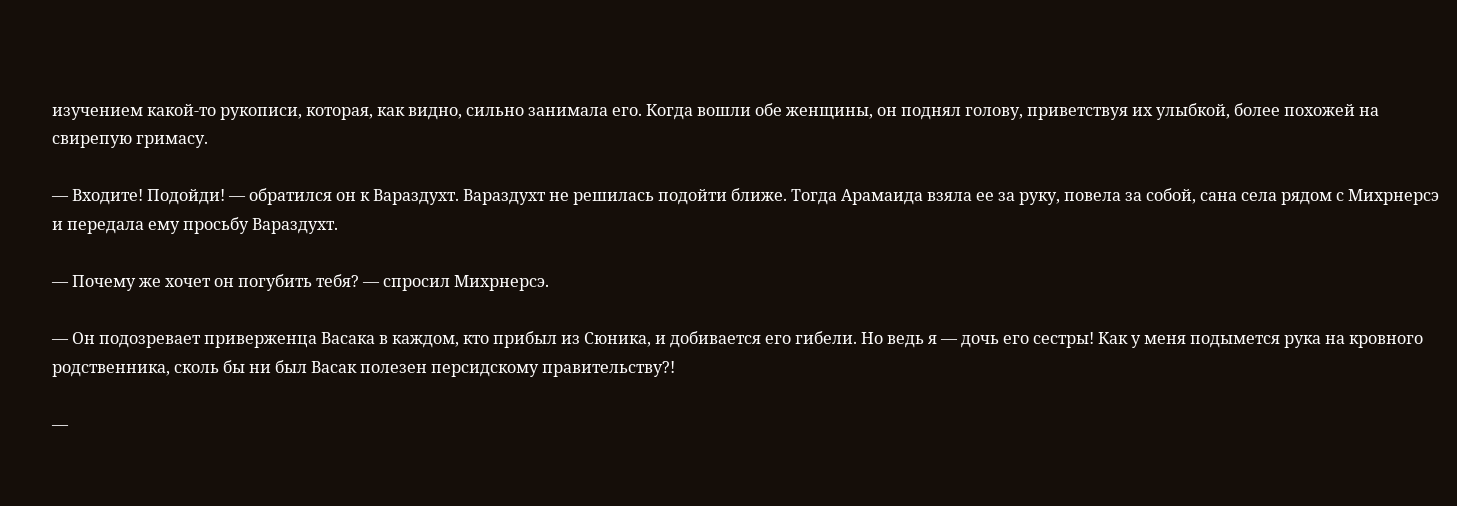изучением какой-то рукописи, которая, как видно, сильно занимала его. Когда вошли обе женщины, он поднял голову, приветствуя их улыбкой, более похожей на свирепую гримасу.

— Входите! Подойди! — обратился он к Вараздухт. Вараздухт не решилась подойти ближе. Тогда Арамаида взяла ее за руку, повела за собой, сана села рядом с Михрнерсэ и передала ему просьбу Вараздухт.

— Почему же хочет он погубить тебя? — спросил Михрнерсэ.

— Он подозревает приверженца Васака в каждом, кто прибыл из Сюника, и добивается его гибели. Но ведь я — дочь его сестры! Как у меня подымется рука на кровного родственника, сколь бы ни был Васак полезен персидскому правительству?!

—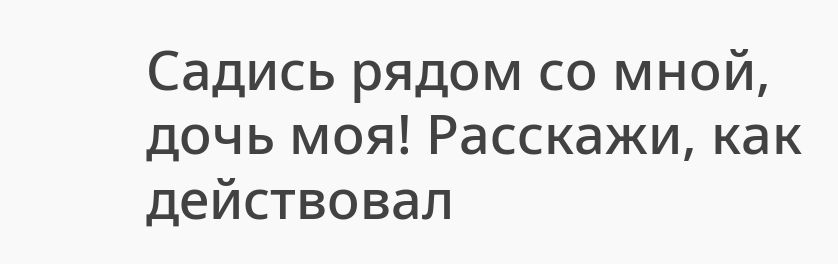Садись рядом со мной, дочь моя! Расскажи, как действовал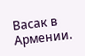Васак в Армении.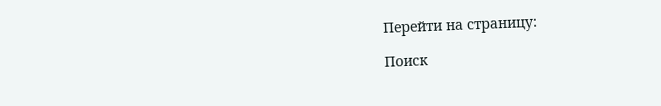Перейти на страницу:

Поиск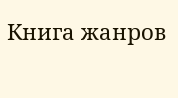Книга жанров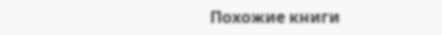Похожие книги